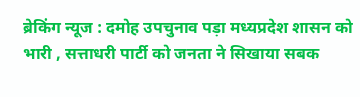ब्रेकिंग न्यूज : दमोह उपचुनाव पड़ा मध्यप्रदेश शासन को भारी , सत्ताधरी पार्टी को जनता ने सिखाया सबक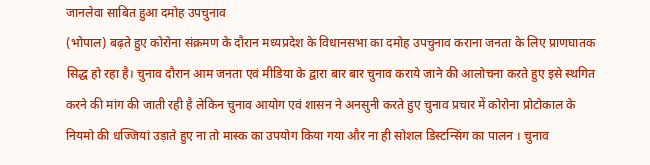जानलेवा साबित हुआ दमोह उपचुनाव
(भोपाल) बढ़ते हुए कोरोना संक्रमण के दौरान मध्यप्रदेश के विधानसभा का दमोह उपचुनाव कराना जनता के लिए प्राणघातक सिद्ध हो रहा है। चुनाव दौरान आम जनता एवं मीडिया के द्वारा बार बार चुनाव कराये जाने की आलोचना करते हुए इसे स्थगित करने की मांग की जाती रही है लेकिन चुनाव आयोग एवं शासन ने अनसुनी करते हुए चुनाव प्रचार में कोरोना प्रोटोकाल के नियमो की धज्जियां उड़ाते हुए ना तो मास्क का उपयोग किया गया और ना ही सोशल डिस्टन्सिंग का पालन । चुनाव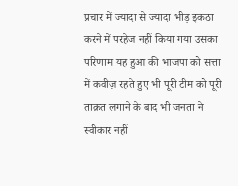प्रचार में ज्यादा से ज्यादा भीड़ इकठा करने में परहेज नहीं किया गया उसका परिणाम यह हुआ की भाजपा को सत्ता में कवीज़ रहते हुए भी पूरी टीम को पूरी ताक़त लगाने के बाद भी जनता ने स्वीकार नहीं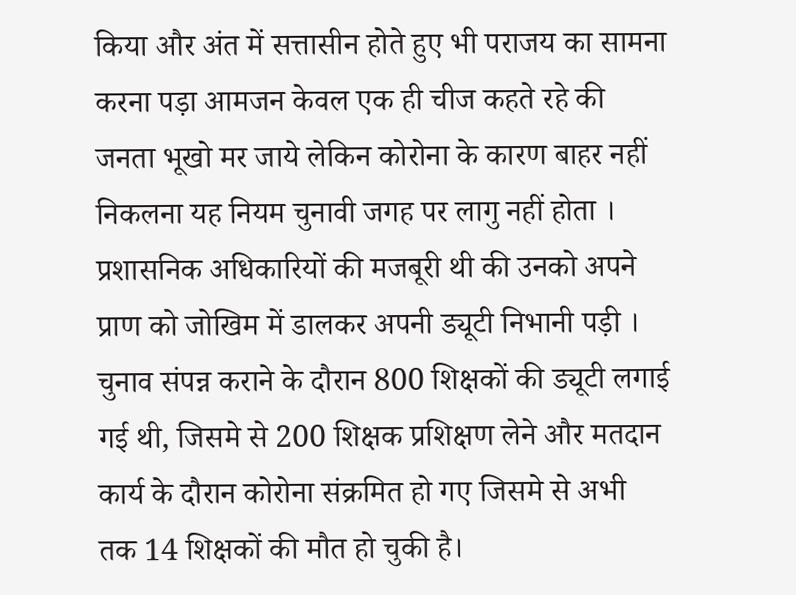किया और अंत में सत्तासीन होते हुए भी पराजय का सामना करना पड़ा आमजन केवल एक ही चीज कहते रहे की जनता भूखो मर जाये लेकिन कोरोना के कारण बाहर नहीं निकलना यह नियम चुनावी जगह पर लागु नहीं होता । प्रशासनिक अधिकारियों की मजबूरी थी की उनको अपने प्राण को जोखिम में डालकर अपनी ड्यूटी निभानी पड़ी ।
चुनाव संपन्न कराने के दौरान 800 शिक्षकों की ड्यूटी लगाई गई थी, जिसमे से 200 शिक्षक प्रशिक्षण लेने और मतदान कार्य के दौरान कोरोना संक्रमित हो गए जिसमे से अभी तक 14 शिक्षकों की मौत हो चुकी है।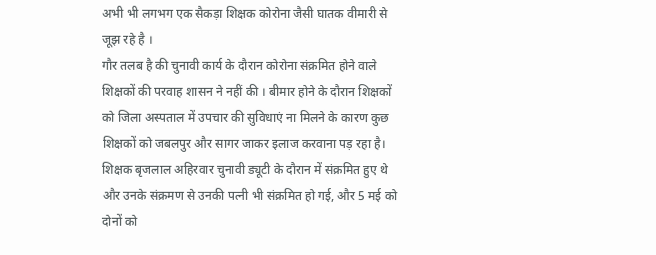अभी भी लगभग एक सैकड़ा शिक्षक कोरोना जैसी घातक वीमारी से जूझ रहे है ।
गौर तलब है की चुनावी कार्य के दौरान कोरोना संक्रमित होने वाले शिक्षकों की परवाह शासन ने नहीं की । बीमार होने के दौरान शिक्षकों को जिला अस्पताल में उपचार की सुविधाएं ना मिलने के कारण कुछ शिक्षकों को जबलपुर और सागर जाकर इलाज करवाना पड़ रहा है। शिक्षक बृजलाल अहिरवार चुनावी ड्यूटी के दौरान में संक्रमित हुए थे और उनके संक्रमण से उनकी पत्नी भी संक्रमित हो गई, और 5 मई को दोनों को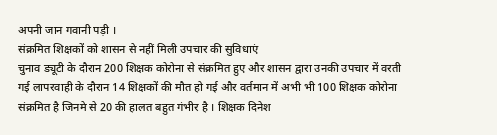अपनी जान गवानी पड़ी ।
संक्रमित शिक्षकों को शासन से नहीं मिली उपचार की सुविधाएं
चुनाव ड्यूटी के दौरान 200 शिक्षक कोरोना से संक्रमित हुए और शासन द्वारा उनकी उपचार में वरती गई लापरवाही के दौरान 14 शिक्षकों की मौत हो गई और वर्तमान में अभी भी 100 शिक्षक कोरोना संक्रमित है जिनमे से 20 की हालत बहुत गंभीर है । शिक्षक दिनेश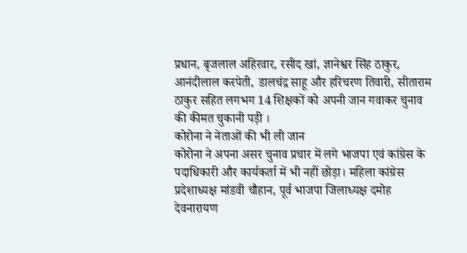प्रधान, बृजलाल अहिरवार, रसीद खां, ज्ञानेश्वर सिंह ठाकुर, आनंदीलाल करपेती, डालचंद्र साहू और हरिचरण तिवारी, सीताराम ठाकुर सहित लगभग 14 शिक्षकों को अपनी जान गवाकर चुनाव की कीमत चुकानी पड़ी ।
कोरोना ने नेताओं की भी ली जान
कोरोना ने अपना असर चुनाव प्रचार में लगे भाजपा एवं कांग्रेस के पदाधिकारी और कार्यकर्ता में भी नहीं छोड़ा। महिला कांग्रेस प्रदेशाध्यक्ष मांडवी चौहान, पूर्व भाजपा जिलाध्यक्ष दमोह देवनारायण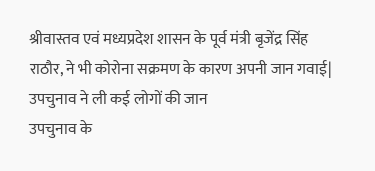श्रीवास्तव एवं मध्यप्रदेश शासन के पूर्व मंत्री बृजेंद्र सिंह राठौर, ने भी कोरोना सक्रमण के कारण अपनी जान गवाई|
उपचुनाव ने ली कई लोगों की जान
उपचुनाव के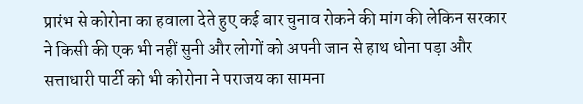प्रारंभ से कोरोना का हवाला देते हुए कई बार चुनाव रोकने की मांग की लेकिन सरकार ने किसी की एक भी नहीं सुनी और लोगों को अपनी जान से हाथ धोना पड़ा और सत्ताधारी पार्टी को भी कोरोना ने पराजय का सामना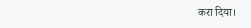करा दिया।